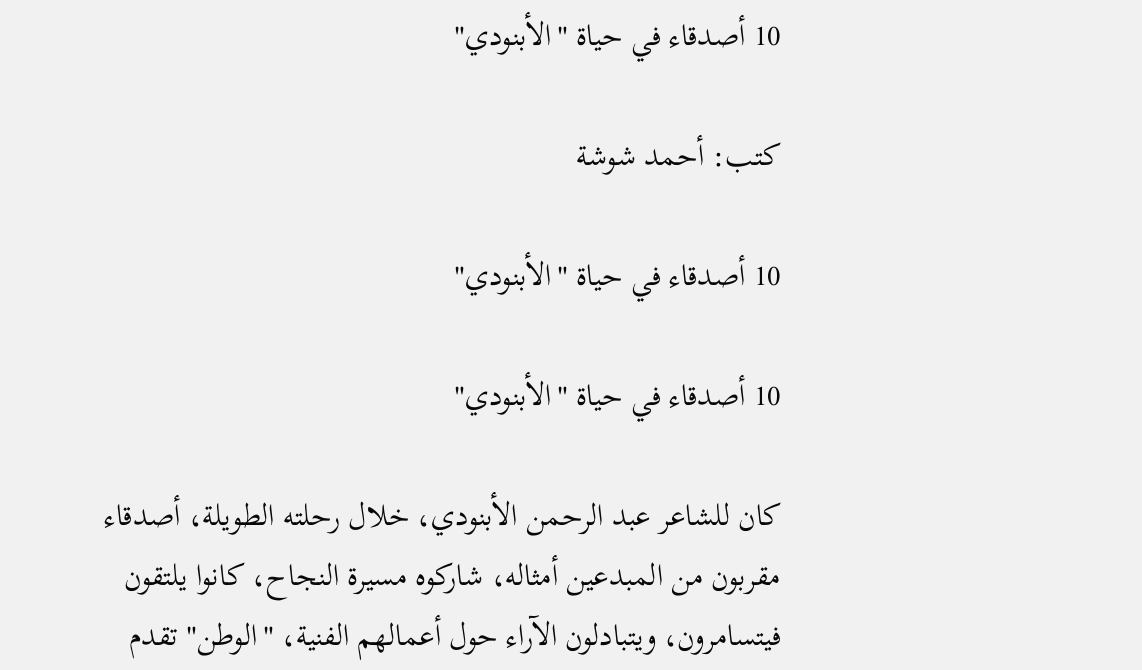10 أصدقاء في حياة "الأبنودي"

كتب: أحمد شوشة

10 أصدقاء في حياة "الأبنودي"

10 أصدقاء في حياة "الأبنودي"

كان للشاعر عبد الرحمن الأبنودي، خلال رحلته الطويلة، أصدقاء مقربون من المبدعين أمثاله، شاركوه مسيرة النجاح، كانوا يلتقون فيتسامرون، ويتبادلون الآراء حول أعمالهم الفنية، "الوطن" تقدم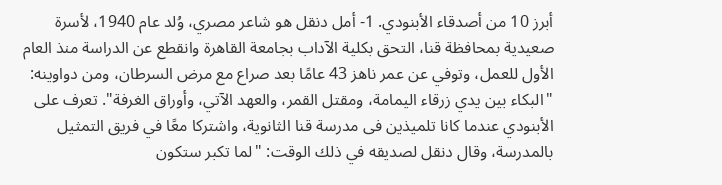أبرز 10 من أصدقاء الأبنودي. 1- أمل دنقل هو شاعر مصري، وُلد عام 1940، لأسرة صعيدية بمحافظة قنا، التحق بكلية الآداب بجامعة القاهرة وانقطع عن الدراسة منذ العام الأول للعمل، وتوفي عن عمر ناهز 43 عامًا بعد صراع مع مرض السرطان، ومن دواوينه: "البكاء بين يدي زرقاء اليمامة، ومقتل القمر، والعهد الآتي، وأوراق الغرفة". تعرف على الأبنودي عندما كانا تلميذين فى مدرسة قنا الثانوية، واشتركا معًا في فريق التمثيل بالمدرسة، وقال دنقل لصديقه في ذلك الوقت: "لما تكبر ستكون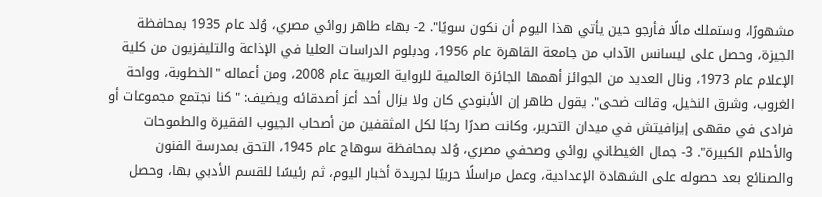مشهورًا، وستملك مالًا فأرجو حين يأتي هذا اليوم أن نكون سويًا". 2- بهاء طاهر روائي مصري، وُلد عام 1935 بمحافظة الجيزة، وحصل على ليسانس الآداب من جامعة القاهرة عام 1956، ودبلوم الدراسات العليا في الإذاعة والتليفزيون من كلية الإعلام عام 1973، ونال العديد من الجوائز أهمها الجائزة العالمية للرواية العربية عام 2008، ومن أعماله "الخطوبة، وواحة الغروب، وشرق النخيل، وقالت ضحى". يقول طاهر إن الأبنودي كان ولا يزال أحد أعز أصدقائه ويضيف: "كنا نجتمع مجموعات أو فرادى في مقهى إيزافيتش في ميدان التحرير، وكانت صدرًا رحبًا لكل المثقفين من أصحاب الجيوب الفقيرة والطموحات والأحلام الكبيرة". 3- جمال الغيطاني روائي وصحفي مصري، وُلد بمحافظة سوهاج عام 1945، التحق بمدرسة الفنون والصنائع بعد حصوله على الشهادة الإعدادية، وعمل مراسلًا حربيًا لجريدة أخبار اليوم، ثم رئيسًا للقسم الأدبي بها، وحصل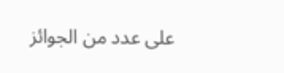على عدد من الجوائز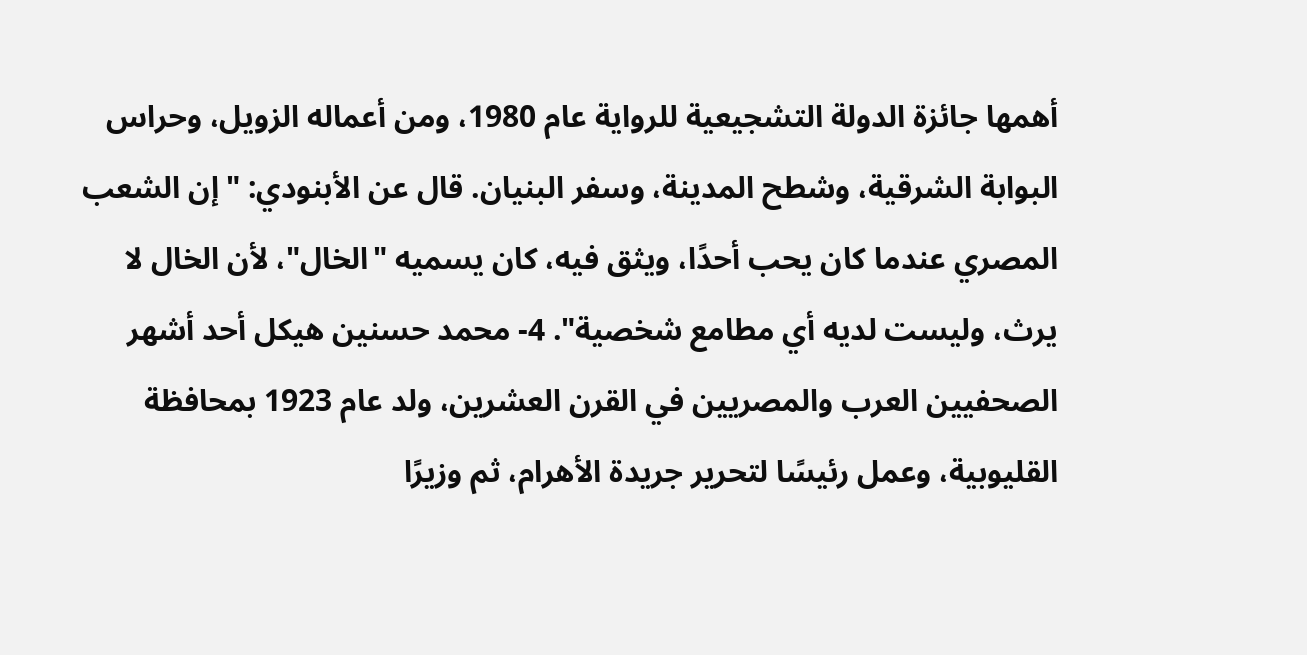أهمها جائزة الدولة التشجيعية للرواية عام 1980، ومن أعماله الزويل، وحراس البوابة الشرقية، وشطح المدينة، وسفر البنيان. قال عن الأبنودي: "إن الشعب المصري عندما كان يحب أحدًا، ويثق فيه، كان يسميه "الخال"، لأن الخال لا يرث، وليست لديه أي مطامع شخصية". 4- محمد حسنين هيكل أحد أشهر الصحفيين العرب والمصريين في القرن العشرين، ولد عام 1923 بمحافظة القليوبية، وعمل رئيسًا لتحرير جريدة الأهرام، ثم وزيرًا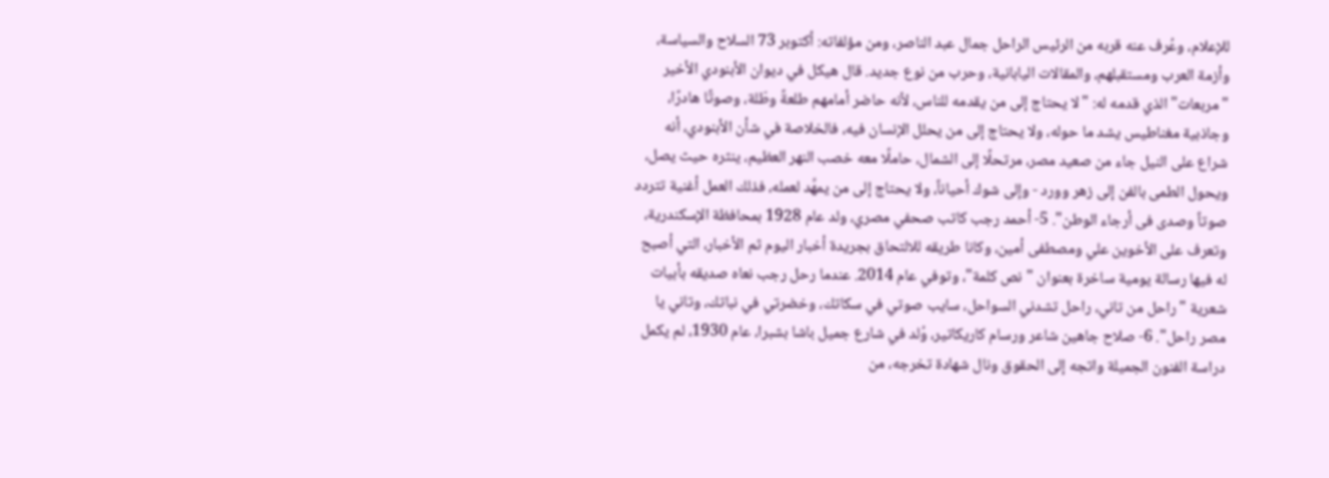للإعلام، وعُرف عنه قربه من الرئيس الراحل جمال عبد الناصر، ومن مؤلفاته: أكتوبر 73 السلاح والسياسة، وأزمة العرب ومستقبلهم، والمقالات اليابانية، وحرب من نوع جديد. قال هيكل في ديوان الأبنودي الأخير "مربعات" الذي قدمه له: "لا يحتاج إلى من يقدمه للناس، لأنه حاضر أمامهم طلعةً وطّلة، وصوتًا هادرًا، وجاذبية مغناطيس يشد ما حوله، ولا يحتاج إلى من يحلل الإنسان فيه، فالخلاصة في شأن الأبنودي، أنه شراع على النيل جاء من صعيد مصر، مرتحلًا إلى الشمال، حاملًا معه خصب النهر العظيم، ينثره حيث يصل، ويحول الطمى بالفن إلى زهر وورد - وإلى شوك أحياناً، ولا يحتاج إلى من يمهِّد لعمله، فذلك العمل أغنية تتردد صوتاً وصدى فى أرجاء الوطن". 5- أحمد رجب كاتب صحفي مصري، ولد عام 1928 بمحافظة الإسكندرية، وتعرف على الأخوين علي ومصطفى أمين، وكانا طريقه للالتحاق بجريدة أخبار اليوم ثم الأخبار، التي أصبح له فيها رسالة يومية ساخرة بعنوان "نص كلمة"، وتوفي عام 2014. عندما رحل رجب نعاه صديقه بأبيات شعرية "راحل من تاني، راحل تشدني السواحل، سايب صوتي في سكاتك، وخضرتي في نباتك، وتاني يا مصر راحل". 6- صلاح جاهين شاعر ورسام كاريكاتير، وُلد في شارع جميل باشا بشبرا، عام 1930، لم يكمل دراسة الفنون الجميلة واتجه إلى الحقوق ونال شهادة تخرجه، من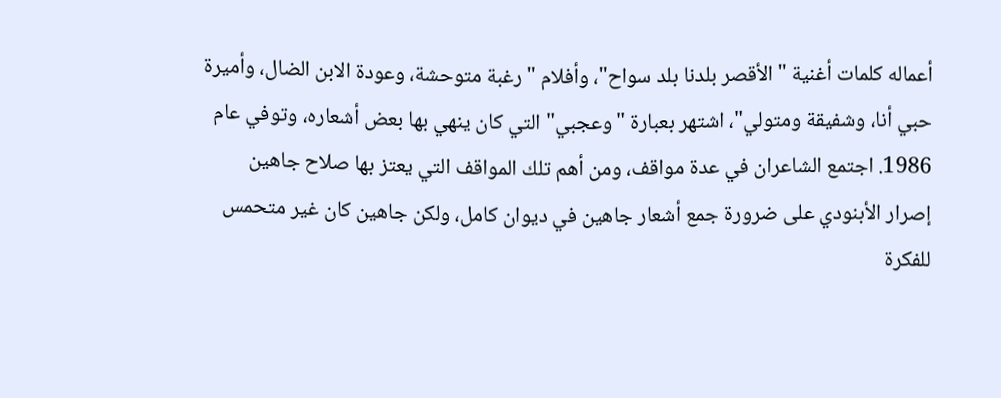أعماله كلمات أغنية "الأقصر بلدنا بلد سواح"، وأفلام "رغبة متوحشة، وعودة الابن الضال، وأميرة حبي أنا، وشفيقة ومتولي"، اشتهر بعبارة "وعجبي" التي كان ينهي بها بعض أشعاره، وتوفي عام 1986. اجتمع الشاعران في عدة مواقف، ومن أهم تلك المواقف التي يعتز بها صلاح جاهين إصرار الأبنودي على ضرورة جمع أشعار جاهين في ديوان كامل، ولكن جاهين كان غير متحمس للفكرة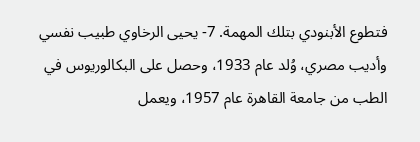فتطوع الأبنودي بتلك المهمة. 7- يحيى الرخاوي طبيب نفسي وأديب مصري، وُلد عام 1933، وحصل على البكالوريوس في الطب من جامعة القاهرة عام 1957، ويعمل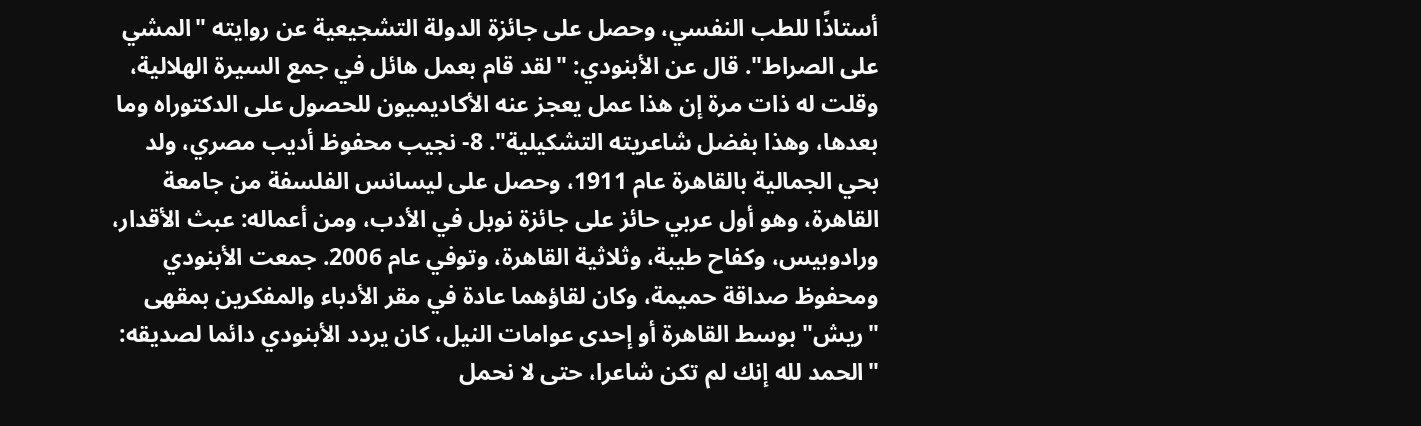أستاذًا للطب النفسي، وحصل على جائزة الدولة التشجيعية عن روايته "المشي على الصراط". قال عن الأبنودي: "لقد قام بعمل هائل في جمع السيرة الهلالية، وقلت له ذات مرة إن هذا عمل يعجز عنه الأكاديميون للحصول على الدكتوراه وما بعدها، وهذا بفضل شاعريته التشكيلية". 8- نجيب محفوظ أديب مصري، ولد بحي الجمالية بالقاهرة عام 1911، وحصل على ليسانس الفلسفة من جامعة القاهرة، وهو أول عربي حائز على جائزة نوبل في الأدب، ومن أعماله: عبث الأقدار، ورادوبيس، وكفاح طيبة، وثلاثية القاهرة، وتوفي عام 2006. جمعت الأبنودي ومحفوظ صداقة حميمة، وكان لقاؤهما عادة في مقر الأدباء والمفكرين بمقهى "ريش" بوسط القاهرة أو إحدى عوامات النيل، كان يردد الأبنودي دائما لصديقه: "الحمد لله إنك لم تكن شاعرا، حتى لا نحمل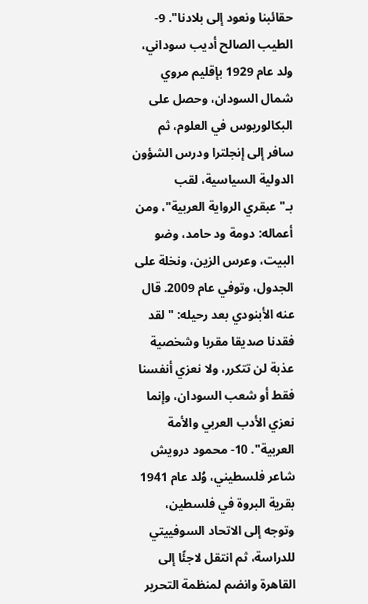حقائبنا ونعود إلى بلادنا". 9- الطيب الصالح أديب سوداني، ولد عام 1929 بإقليم مروي شمال السودان، وحصل على البكالوريوس في العلوم، ثم سافر إلى إنجلترا ودرس الشؤون الدولية السياسية، لقب بـ"عبقري الرواية العربية"، ومن أعماله: دومة ود حامد، وضو البيت، وعرس الزين، ونخلة على الجدول، وتوفي عام 2009. قال عنه الأبنودي بعد رحيله: "لقد فقدنا صديقا مقربا وشخصية عذبة لن تتكرر، ولا نعزي أنفسنا فقط أو شعب السودان، وإنما نعزي الأدب العربي والأمة العربية". 10- محمود درويش شاعر فلسطيني، وُلد عام 1941 بقرية البروة في فلسطين، وتوجه إلى الاتحاد السوفييتي للدراسة، ثم انتقل لاجئًا إلى القاهرة وانضم لمنظمة التحرير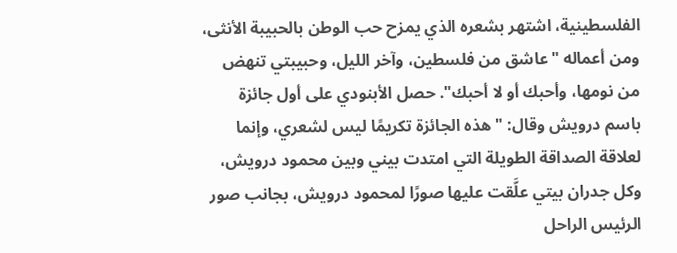الفلسطينية، اشتهر بشعره الذي يمزح حب الوطن بالحبيبة الأنثى، ومن أعماله "عاشق من فلسطين، وآخر الليل، وحبيبتي تنهض من نومها، وأحبك أو لا أحبك". حصل الأبنودي على أول جائزة باسم درويش وقال: "هذه الجائزة تكريمًا ليس لشعري، وإنما لعلاقة الصداقة الطويلة التي امتدت بيني وبين محمود درويش، وكل جدران بيتي علَّقت عليها صورًا لمحمود درويش، بجانب صور الرئيس الراحل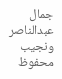جمال عبدالناصر ونجيب محفوظ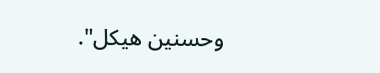وحسنين هيكل".